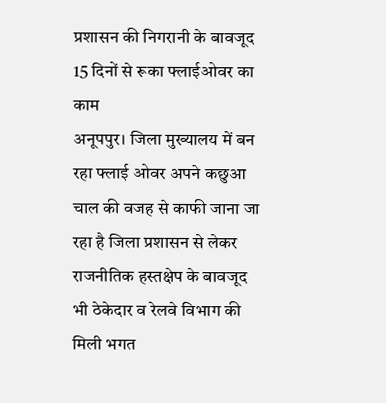प्रशासन की निगरानी के बावजूद 15 दिनों से रूका फ्लाईओवर का काम
अनूपपुर। जिला मुख्यालय में बन रहा फ्लाई ओवर अपने कछुआ चाल की वजह से काफी जाना जा रहा है जिला प्रशासन से लेकर राजनीतिक हस्तक्षेप के बावजूद भी ठेकेदार व रेलवे विभाग की मिली भगत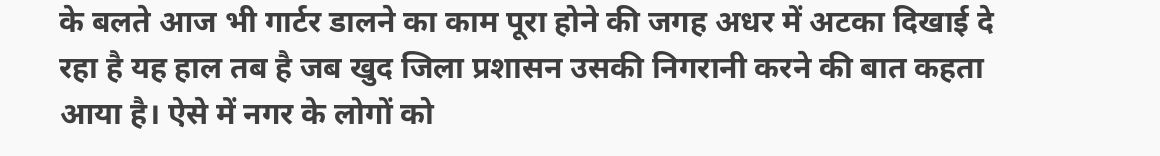के बलते आज भी गार्टर डालने का काम पूरा होने की जगह अधर में अटका दिखाई दे रहा है यह हाल तब है जब खुद जिला प्रशासन उसकी निगरानी करने की बात कहता आया है। ऐसे में नगर के लोगों को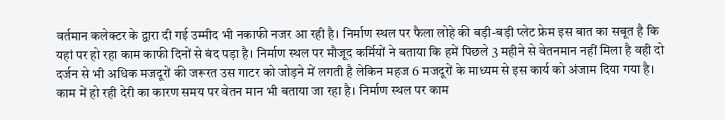वर्तमान कलेक्टर के द्वारा दी गई उम्मीद भी नकाफी नजर आ रही है। निर्माण स्थल पर फैला लोहे की बड़ी-बड़ी प्लेट फ्रेम इस बात का सबूत है कि यहां पर हो रहा काम काफी दिनों से बंद पड़ा है। निर्माण स्थल पर मौजूद कर्मियों ने बताया कि हमें पिछले 3 महीने से वेतनमान नहीं मिला है वही दो दर्जन से भी अधिक मजदूरों की जरूरत उस गाटर को जोड़ने में लगती है लेकिन महज 6 मजदूरों के माध्यम से इस कार्य को अंजाम दिया गया है। काम में हो रही देरी का कारण समय पर वेतन मान भी बताया जा रहा है। निर्माण स्थल पर काम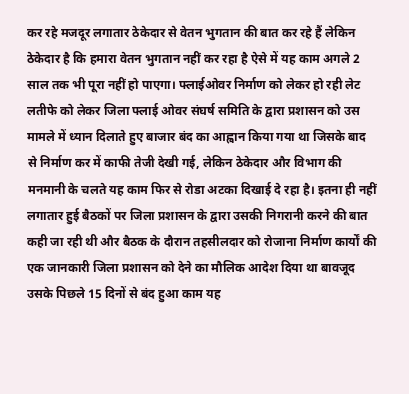कर रहे मजदूर लगातार ठेकेदार से वेतन भुगतान की बात कर रहे हैं लेकिन ठेकेदार है कि हमारा वेतन भुगतान नहीं कर रहा है ऐसे में यह काम अगले 2 साल तक भी पूरा नहीं हो पाएगा। फ्लाईओवर निर्माण को लेकर हो रही लेट लतीफे को लेकर जिला फ्लाई ओवर संघर्ष समिति के द्वारा प्रशासन को उस मामले में ध्यान दिलाते हुए बाजार बंद का आह्वान किया गया था जिसके बाद से निर्माण कर में काफी तेजी देखी गई, लेकिन ठेकेदार और विभाग की मनमानी के चलते यह काम फिर से रोडा अटका दिखाई दे रहा है। इतना ही नहीं लगातार हुई बैठकों पर जिला प्रशासन के द्वारा उसकी निगरानी करने की बात कही जा रही थी और बैठक के दौरान तहसीलदार को रोजाना निर्माण कार्यों की एक जानकारी जिला प्रशासन को देने का मौलिक आदेश दिया था बावजूद उसके पिछले 15 दिनों से बंद हुआ काम यह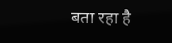बता रहा है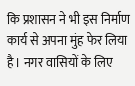कि प्रशासन ने भी इस निर्माण कार्य से अपना मुंह फेर लिया है। नगर वासियों के लिए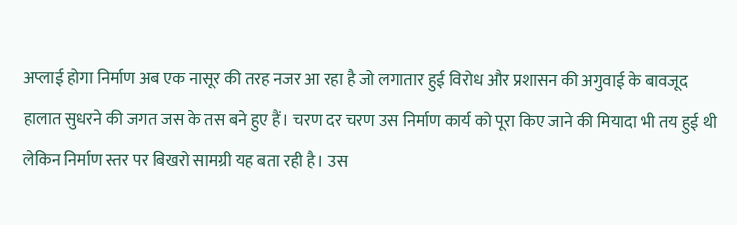अप्लाई होगा निर्माण अब एक नासूर की तरह नजर आ रहा है जो लगातार हुई विरोध और प्रशासन की अगुवाई के बावजूद हालात सुधरने की जगत जस के तस बने हुए हैं। चरण दर चरण उस निर्माण कार्य को पूरा किए जाने की मियादा भी तय हुई थी लेकिन निर्माण स्तर पर बिखरो सामग्री यह बता रही है। उस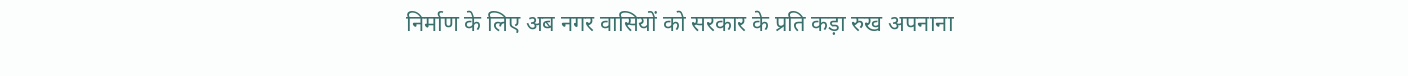निर्माण के लिए अब नगर वासियों को सरकार के प्रति कड़ा रुख अपनाना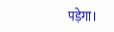पड़ेगा।